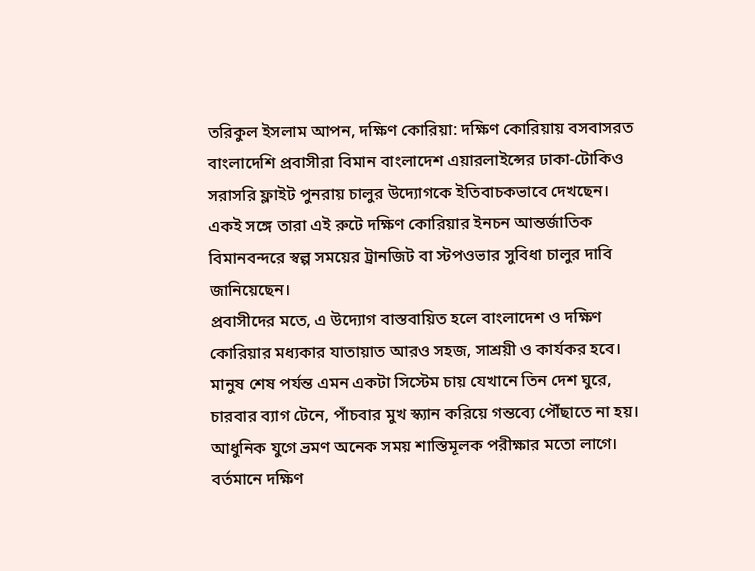তরিকুল ইসলাম আপন, দক্ষিণ কোরিয়া: দক্ষিণ কোরিয়ায় বসবাসরত বাংলাদেশি প্রবাসীরা বিমান বাংলাদেশ এয়ারলাইন্সের ঢাকা-টোকিও সরাসরি ফ্লাইট পুনরায় চালুর উদ্যোগকে ইতিবাচকভাবে দেখছেন। একই সঙ্গে তারা এই রুটে দক্ষিণ কোরিয়ার ইনচন আন্তর্জাতিক বিমানবন্দরে স্বল্প সময়ের ট্রানজিট বা স্টপওভার সুবিধা চালুর দাবি জানিয়েছেন।
প্রবাসীদের মতে, এ উদ্যোগ বাস্তবায়িত হলে বাংলাদেশ ও দক্ষিণ কোরিয়ার মধ্যকার যাতায়াত আরও সহজ, সাশ্রয়ী ও কার্যকর হবে। মানুষ শেষ পর্যন্ত এমন একটা সিস্টেম চায় যেখানে তিন দেশ ঘুরে, চারবার ব্যাগ টেনে, পাঁচবার মুখ স্ক্যান করিয়ে গন্তব্যে পৌঁছাতে না হয়। আধুনিক যুগে ভ্রমণ অনেক সময় শাস্তিমূলক পরীক্ষার মতো লাগে।
বর্তমানে দক্ষিণ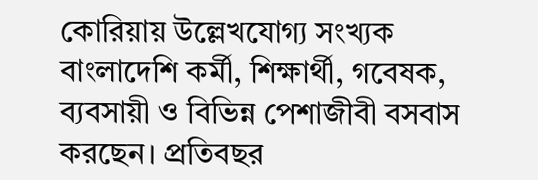কোরিয়ায় উল্লেখযোগ্য সংখ্যক বাংলাদেশি কর্মী, শিক্ষার্থী, গবেষক, ব্যবসায়ী ও বিভিন্ন পেশাজীবী বসবাস করছেন। প্রতিবছর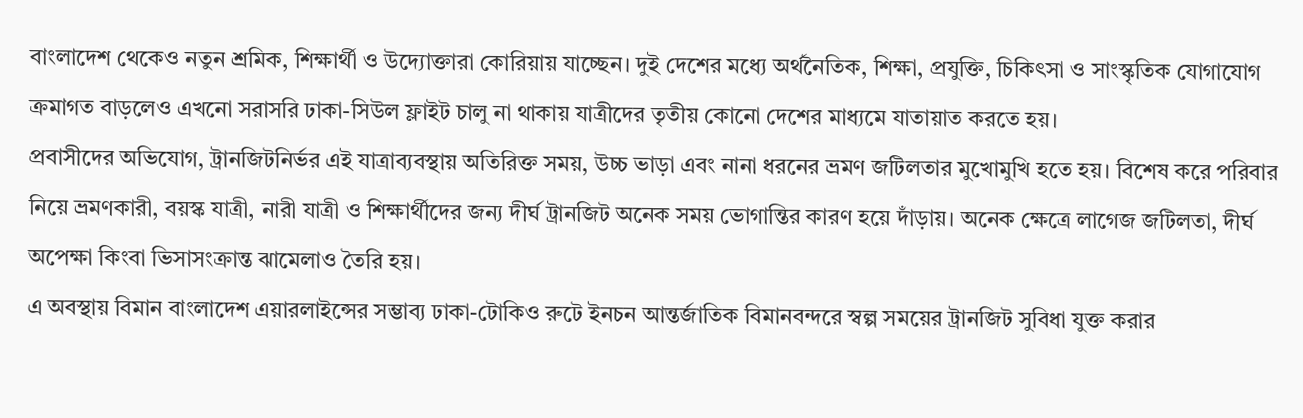বাংলাদেশ থেকেও নতুন শ্রমিক, শিক্ষার্থী ও উদ্যোক্তারা কোরিয়ায় যাচ্ছেন। দুই দেশের মধ্যে অর্থনৈতিক, শিক্ষা, প্রযুক্তি, চিকিৎসা ও সাংস্কৃতিক যোগাযোগ ক্রমাগত বাড়লেও এখনো সরাসরি ঢাকা-সিউল ফ্লাইট চালু না থাকায় যাত্রীদের তৃতীয় কোনো দেশের মাধ্যমে যাতায়াত করতে হয়।
প্রবাসীদের অভিযোগ, ট্রানজিটনির্ভর এই যাত্রাব্যবস্থায় অতিরিক্ত সময়, উচ্চ ভাড়া এবং নানা ধরনের ভ্রমণ জটিলতার মুখোমুখি হতে হয়। বিশেষ করে পরিবার নিয়ে ভ্রমণকারী, বয়স্ক যাত্রী, নারী যাত্রী ও শিক্ষার্থীদের জন্য দীর্ঘ ট্রানজিট অনেক সময় ভোগান্তির কারণ হয়ে দাঁড়ায়। অনেক ক্ষেত্রে লাগেজ জটিলতা, দীর্ঘ অপেক্ষা কিংবা ভিসাসংক্রান্ত ঝামেলাও তৈরি হয়।
এ অবস্থায় বিমান বাংলাদেশ এয়ারলাইন্সের সম্ভাব্য ঢাকা-টোকিও রুটে ইনচন আন্তর্জাতিক বিমানবন্দরে স্বল্প সময়ের ট্রানজিট সুবিধা যুক্ত করার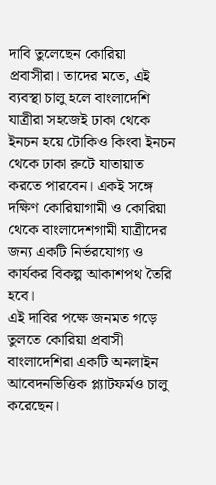দাবি তুলেছেন কোরিয়া প্রবাসীরা। তাদের মতে, এই ব্যবস্থা চালু হলে বাংলাদেশি যাত্রীরা সহজেই ঢাকা থেকে ইনচন হয়ে টোকিও কিংবা ইনচন থেকে ঢাকা রুটে যাতায়াত করতে পারবেন। একই সঙ্গে দক্ষিণ কোরিয়াগামী ও কোরিয়া থেকে বাংলাদেশগামী যাত্রীদের জন্য একটি নির্ভরযোগ্য ও কার্যকর বিকল্প আকাশপথ তৈরি হবে।
এই দাবির পক্ষে জনমত গড়ে তুলতে কোরিয়া প্রবাসী বাংলাদেশিরা একটি অনলাইন আবেদনভিত্তিক প্ল্যাটফর্মও চালু করেছেন।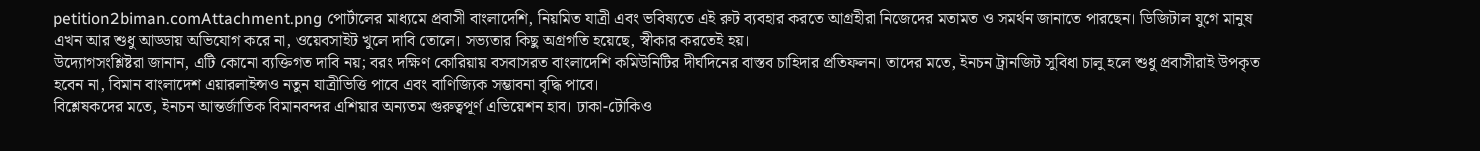petition2biman.comAttachment.png পোর্টালের মাধ্যমে প্রবাসী বাংলাদেশি, নিয়মিত যাত্রী এবং ভবিষ্যতে এই রুট ব্যবহার করতে আগ্রহীরা নিজেদের মতামত ও সমর্থন জানাতে পারছেন। ডিজিটাল যুগে মানুষ এখন আর শুধু আড্ডায় অভিযোগ করে না, ওয়েবসাইট খুলে দাবি তোলে। সভ্যতার কিছু অগ্রগতি হয়েছে, স্বীকার করতেই হয়।
উদ্যোগসংশ্লিষ্টরা জানান, এটি কোনো ব্যক্তিগত দাবি নয়; বরং দক্ষিণ কোরিয়ায় বসবাসরত বাংলাদেশি কমিউনিটির দীর্ঘদিনের বাস্তব চাহিদার প্রতিফলন। তাদের মতে, ইনচন ট্রানজিট সুবিধা চালু হলে শুধু প্রবাসীরাই উপকৃত হবেন না, বিমান বাংলাদেশ এয়ারলাইন্সও নতুন যাত্রীভিত্তি পাবে এবং বাণিজ্যিক সম্ভাবনা বৃদ্ধি পাবে।
বিশ্লেষকদের মতে, ইনচন আন্তর্জাতিক বিমানবন্দর এশিয়ার অন্যতম গুরুত্বপূর্ণ এভিয়েশন হাব। ঢাকা-টোকিও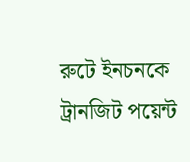রুটে ইনচনকে ট্রানজিট পয়েন্ট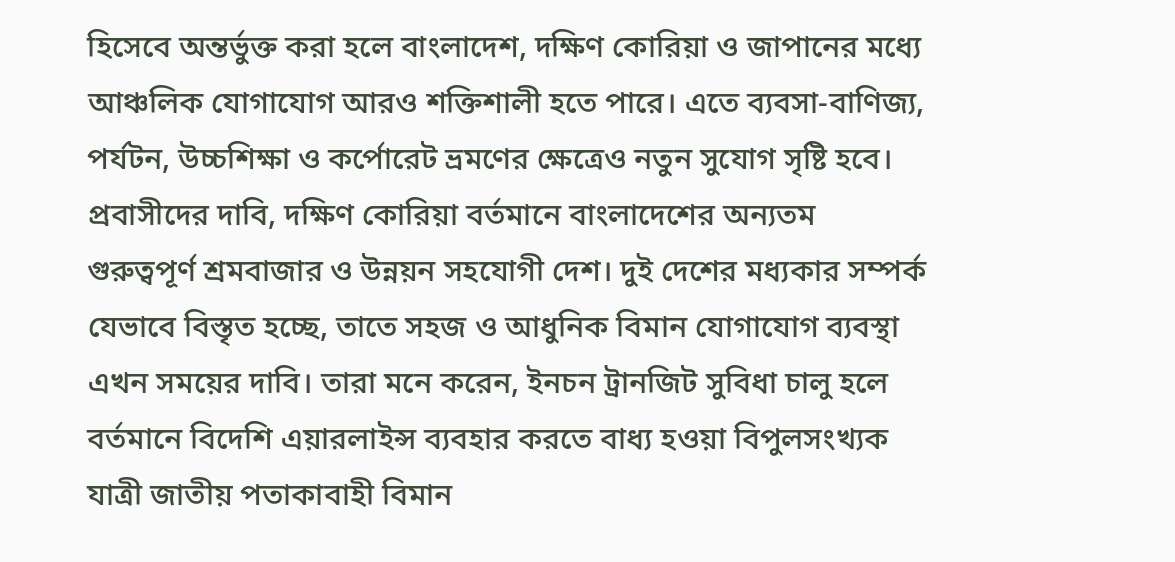হিসেবে অন্তর্ভুক্ত করা হলে বাংলাদেশ, দক্ষিণ কোরিয়া ও জাপানের মধ্যে আঞ্চলিক যোগাযোগ আরও শক্তিশালী হতে পারে। এতে ব্যবসা-বাণিজ্য, পর্যটন, উচ্চশিক্ষা ও কর্পোরেট ভ্রমণের ক্ষেত্রেও নতুন সুযোগ সৃষ্টি হবে।
প্রবাসীদের দাবি, দক্ষিণ কোরিয়া বর্তমানে বাংলাদেশের অন্যতম গুরুত্বপূর্ণ শ্রমবাজার ও উন্নয়ন সহযোগী দেশ। দুই দেশের মধ্যকার সম্পর্ক যেভাবে বিস্তৃত হচ্ছে, তাতে সহজ ও আধুনিক বিমান যোগাযোগ ব্যবস্থা এখন সময়ের দাবি। তারা মনে করেন, ইনচন ট্রানজিট সুবিধা চালু হলে বর্তমানে বিদেশি এয়ারলাইন্স ব্যবহার করতে বাধ্য হওয়া বিপুলসংখ্যক যাত্রী জাতীয় পতাকাবাহী বিমান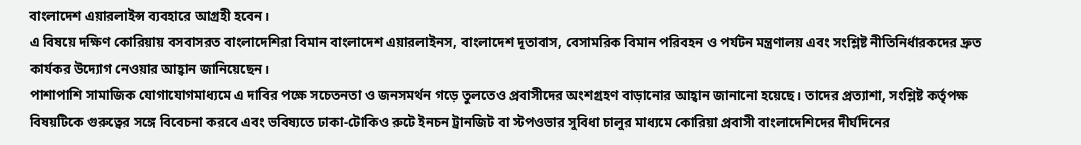বাংলাদেশ এয়ারলাইন্স ব্যবহারে আগ্রহী হবেন।
এ বিষয়ে দক্ষিণ কোরিয়ায় বসবাসরত বাংলাদেশিরা বিমান বাংলাদেশ এয়ারলাইনস, বাংলাদেশ দূতাবাস, বেসামরিক বিমান পরিবহন ও পর্যটন মন্ত্রণালয় এবং সংশ্লিষ্ট নীতিনির্ধারকদের দ্রুত কার্যকর উদ্যোগ নেওয়ার আহ্বান জানিয়েছেন।
পাশাপাশি সামাজিক যোগাযোগমাধ্যমে এ দাবির পক্ষে সচেতনতা ও জনসমর্থন গড়ে তুলতেও প্রবাসীদের অংশগ্রহণ বাড়ানোর আহ্বান জানানো হয়েছে। তাদের প্রত্যাশা, সংশ্লিষ্ট কর্তৃপক্ষ বিষয়টিকে গুরুত্বের সঙ্গে বিবেচনা করবে এবং ভবিষ্যতে ঢাকা-টোকিও রুটে ইনচন ট্রানজিট বা স্টপওভার সুবিধা চালুর মাধ্যমে কোরিয়া প্রবাসী বাংলাদেশিদের দীর্ঘদিনের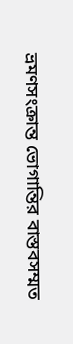ভ্রমণসংক্রান্ত ভোগান্তির বাস্তবসম্মত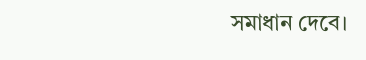সমাধান দেবে।